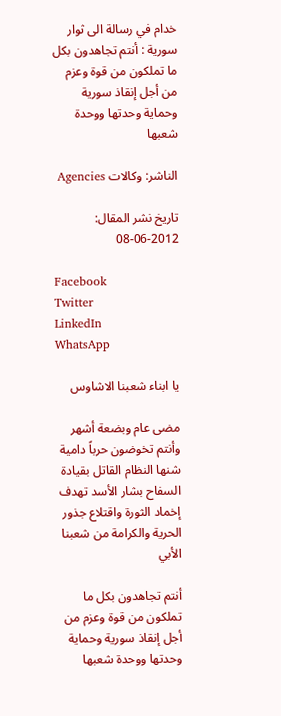خدام في رسالة الى ثوار سورية : أنتم تجاهدون بكل ما تملكون من قوة وعزم من أجل إنقاذ سورية وحماية وحدتها ووحدة شعبها

الناشر: وكالات Agencies

تاريخ نشر المقال: 2012-06-08

Facebook
Twitter
LinkedIn
WhatsApp

يا ابناء شعبنا الاشاوس

مضى عام وبضعة أشهر وأنتم تخوضون حرباً دامية شنها النظام القاتل بقيادة السفاح بشار الأسد تهدف إخماد الثورة واقتلاع جذور الحرية والكرامة من شعبنا الأبي

أنتم تجاهدون بكل ما تملكون من قوة وعزم من أجل إنقاذ سورية وحماية وحدتها ووحدة شعبها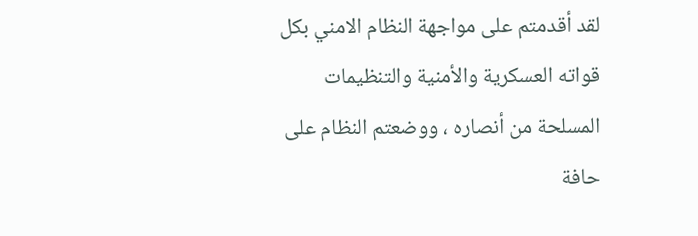لقد أقدمتم على مواجهة النظام الامني بكل قواته العسكرية والأمنية والتنظيمات المسلحة من أنصاره ، ووضعتم النظام على حافة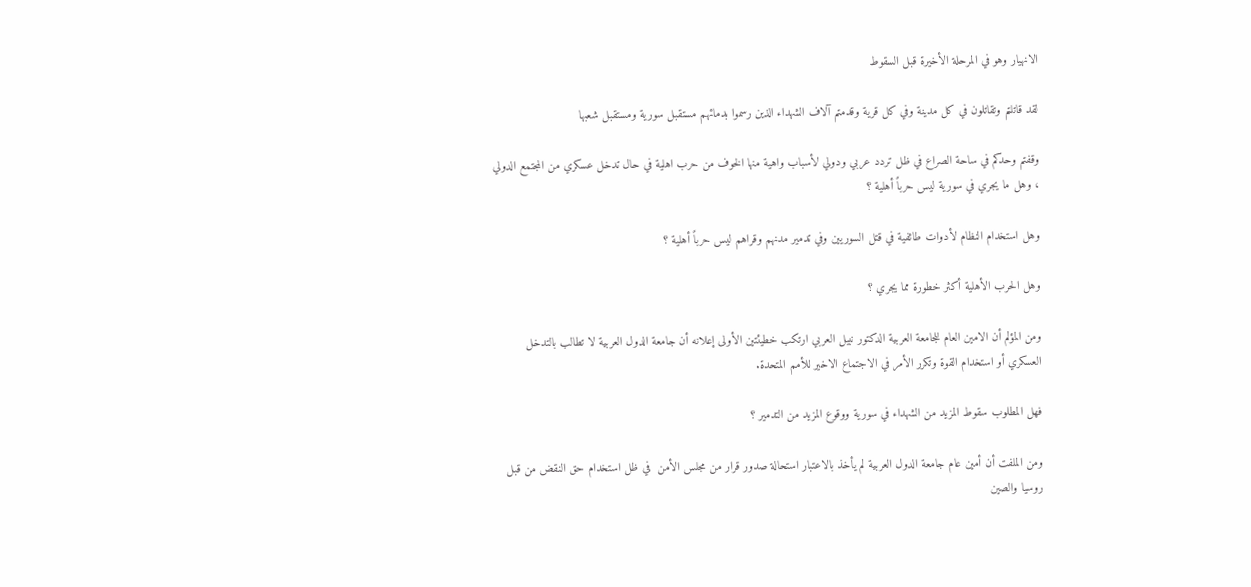الانهيار وهو في المرحلة الأخيرة قبل السقوط

لقد قاتلتم وتقاتلون في كل مدينة وفي كل قرية وقدمتم آلاف الشهداء الذين رسموا بدمائهم مستقبل سورية ومستقبل شعبها

وقفتم وحدكم في ساحة الصراع في ظل تردد عربي ودولي لأسباب واهية منها الخوف من حرب اهلية في حال تدخل عسكري من المجتمع الدولي ، وهل ما يجري في سورية ليس حرباً أهلية ؟

وهل استخدام النظام لأدوات طائفية في قتل السوريين وفي تدمير مدنهم وقراهم ليس حرباً أهلية ؟

وهل الحرب الأهلية أكثر خطورة مما يجري ؟

ومن المؤلم أن الامين العام للجامعة العربية الدكتور نبيل العربي ارتكب خطيئتين الأولى إعلانه أن جامعة الدول العربية لا تطالب بالتدخل العسكري أو استخدام القوة وتكرر الأمر في الاجتماع الاخير للأمم المتحدة.

فهل المطلوب سقوط المزيد من الشهداء في سورية ووقوع المزيد من التدمير ؟

ومن الملفت أن أمين عام جامعة الدول العربية لم يأخذ بالاعتبار استحالة صدور قرار من مجلس الأمن  في ظل استخدام حق النقض من قبل روسيا والصين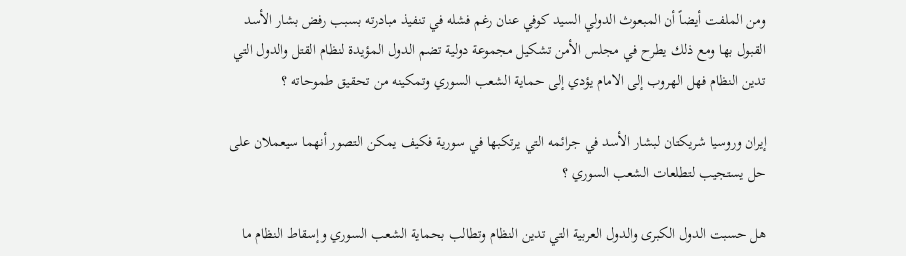ومن الملفت أيضاً أن المبعوث الدولي السيد كوفي عنان رغم فشله في تنفيذ مبادرته بسبب رفض بشار الأسد القبول بها ومع ذلك يطرح في مجلس الأمن تشكيل مجموعة دولية تضم الدول المؤيدة لنظام القتل والدول التي تدين النظام فهل الهروب إلى الامام يؤدي إلى حماية الشعب السوري وتمكينه من تحقيق طموحاته ؟

إيران وروسيا شريكتان لبشار الأسد في جرائمه التي يرتكبها في سورية فكيف يمكن التصور أنهما سيعملان على حل يستجيب لتطلعات الشعب السوري ؟

هل حسبت الدول الكبرى والدول العربية التي تدين النظام وتطالب بحماية الشعب السوري وإسقاط النظام ما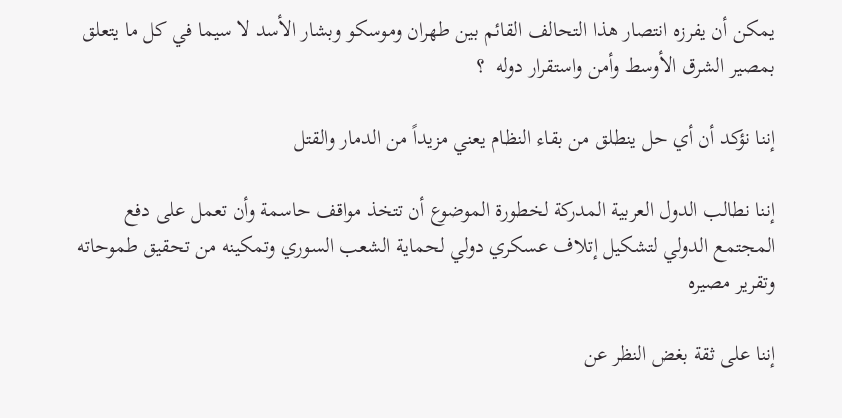يمكن أن يفرزه انتصار هذا التحالف القائم بين طهران وموسكو وبشار الأسد لا سيما في كل ما يتعلق بمصير الشرق الأوسط وأمن واستقرار دوله  ؟

إننا نؤكد أن أي حل ينطلق من بقاء النظام يعني مزيداً من الدمار والقتل

إننا نطالب الدول العربية المدركة لخطورة الموضوع أن تتخذ مواقف حاسمة وأن تعمل على دفع المجتمع الدولي لتشكيل إتلاف عسكري دولي لحماية الشعب السوري وتمكينه من تحقيق طموحاته وتقرير مصيره

إننا على ثقة بغض النظر عن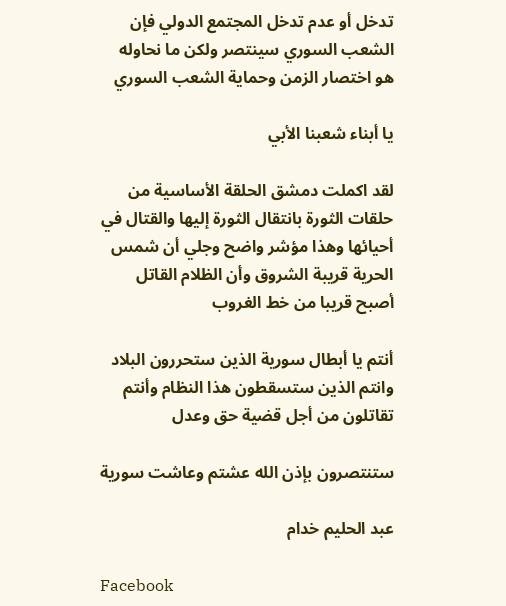تدخل أو عدم تدخل المجتمع الدولي فإن الشعب السوري سينتصر ولكن ما نحاوله هو اختصار الزمن وحماية الشعب السوري

يا أبناء شعبنا الأبي

لقد اكملت دمشق الحلقة الأساسية من حلقات الثورة بانتقال الثورة إليها والقتال في أحيائها وهذا مؤشر واضح وجلي أن شمس الحرية قريبة الشروق وأن الظلام القاتل أصبح قريبا من خط الغروب

أنتم يا أبطال سورية الذين ستحررون البلاد وانتم الذين ستسقطون هذا النظام وأنتم تقاتلون من أجل قضية حق وعدل

ستنتصرون بإذن الله عشتم وعاشت سورية

عبد الحليم خدام

Facebook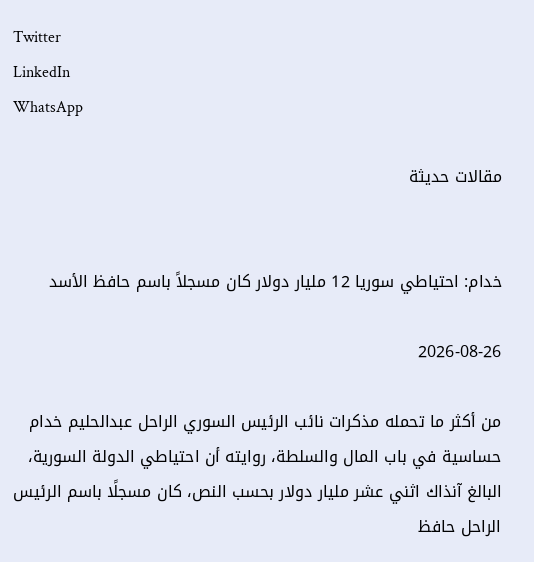Twitter
LinkedIn
WhatsApp

مقالات حديثة


خدام: احتياطي سوريا 12 مليار دولار كان مسجلاً باسم حافظ الأسد

2026-08-26

من أكثر ما تحمله مذكرات نائب الرئيس السوري الراحل عبدالحليم خدام حساسية في باب المال والسلطة، روايته أن احتياطي الدولة السورية، البالغ آنذاك اثني عشر مليار دولار بحسب النص، كان مسجلًا باسم الرئيس الراحل حافظ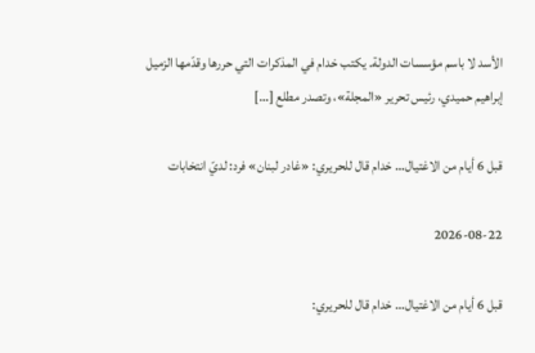الأسد لا باسم مؤسسات الدولة. يكتب خدام في المذكرات التي حررها وقدّمها الزميل إبراهيم حميدي، رئيس تحرير «المجلة»، وتصدر مطلع […]

قبل 6 أيام من الاغتيال… خدام قال للحريري: «غادر لبنان» فرد: لديّ انتخابات

2026-08-22

قبل 6 أيام من الاغتيال… خدام قال للحريري: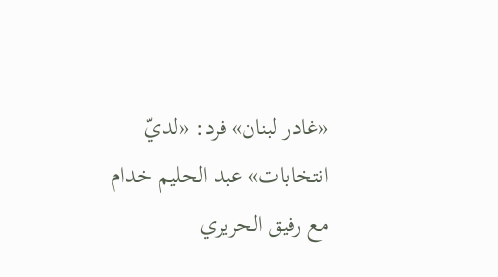«غادر لبنان» فرد: «لديّ انتخابات» عبد الحليم خدام مع رفيق الحريري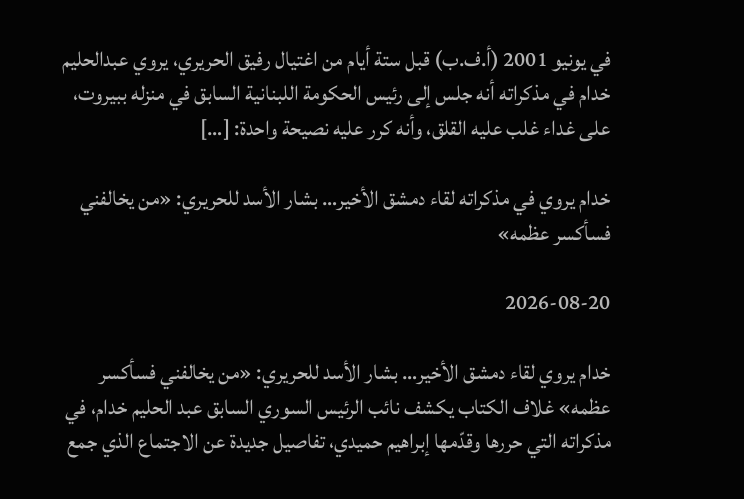في يونيو 2001 (أ.ف.ب) قبل ستة أيام من اغتيال رفيق الحريري، يروي عبدالحليم خدام في مذكراته أنه جلس إلى رئيس الحكومة اللبنانية السابق في منزله ببيروت، على غداء غلب عليه القلق، وأنه كرر عليه نصيحة واحدة: […]

خدام يروي في مذكراته لقاء دمشق الأخير… بشار الأسد للحريري: «من يخالفني فسأكسر عظمه»

2026-08-20

خدام يروي لقاء دمشق الأخير… بشار الأسد للحريري: «من يخالفني فسأكسر عظمه» غلاف الكتاب يكشف نائب الرئيس السوري السابق عبد الحليم خدام، في مذكراته التي حررها وقدّمها إبراهيم حميدي، تفاصيل جديدة عن الاجتماع الذي جمع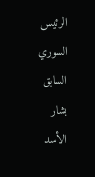الرئيس السوري السابق بشار الأسد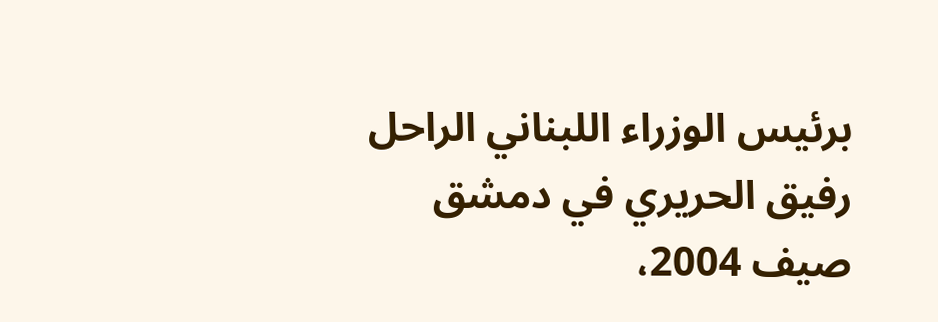برئيس الوزراء اللبناني الراحل رفيق الحريري في دمشق صيف 2004،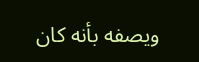ويصفه بأنه كان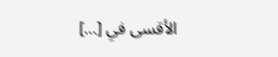الأقسى في […]